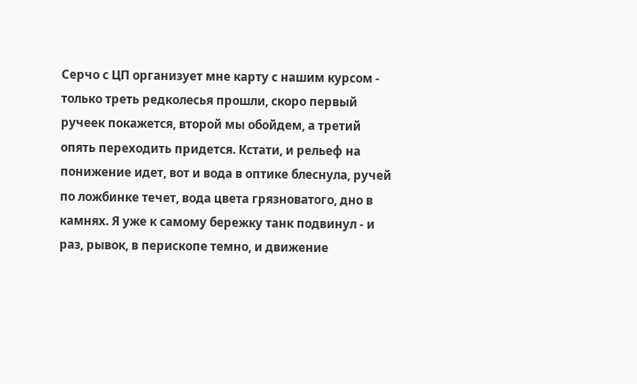Серчо с ЦП организует мне карту с нашим курсом - только треть редколесья прошли, скоро первый ручеек покажется, второй мы обойдем, а третий опять переходить придется. Кстати, и рельеф на понижение идет, вот и вода в оптике блеснула, ручей по ложбинке течет, вода цвета грязноватого, дно в камнях. Я уже к самому бережку танк подвинул - и раз, рывок, в перископе темно, и движение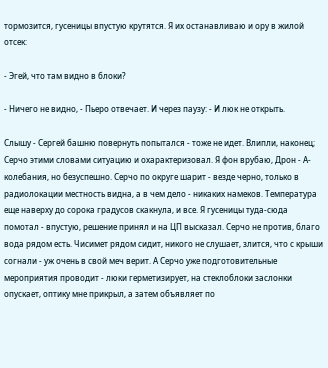тормозится, гусеницы впустую крутятся. Я их останавливаю и ору в жилой отсек:

- Эгей, что там видно в блоки?

- Ничего не видно, - Пьеро отвечает. И через паузу: - И люк не открыть.

Слышу - Сергей башню повернуть попытался - тоже не идет. Влипли, наконец; Серчо этими словами ситуацию и охарактеризовал. Я фон врубаю, Дрон - А-колебания, но безуспешно. Серчо по округе шарит - везде черно, только в радиолокации местность видна, а в чем дело - никаких намеков. Температура еще наверху до сорока градусов скакнула, и все. Я гусеницы туда-сюда помотал - впустую, решение принял и на ЦП высказал. Серчо не против, благо вода рядом есть. Чисимет рядом сидит, никого не слушает, злится, что с крыши согнали - уж очень в свой меч верит. А Серчо уже подготовительные мероприятия проводит - люки герметизирует, на стеклоблоки заслонки опускает, оптику мне прикрыл, а затем объявляет по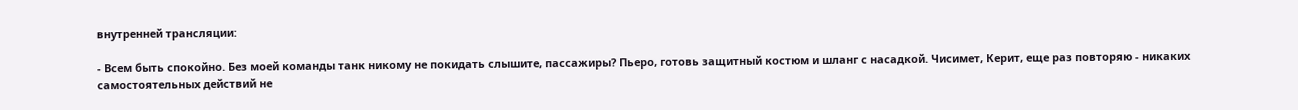внутренней трансляции:

- Всем быть спокойно. Без моей команды танк никому не покидать слышите, пассажиры? Пьеро, готовь защитный костюм и шланг с насадкой. Чисимет, Керит, еще раз повторяю - никаких самостоятельных действий не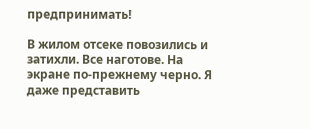предпринимать!

В жилом отсеке повозились и затихли. Все наготове. На экране по-прежнему черно. Я даже представить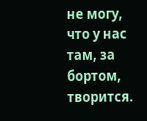не могу, что у нас там, за бортом, творится.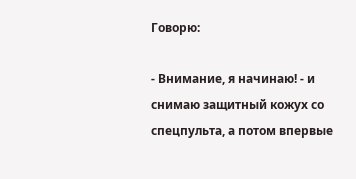Говорю:

- Внимание, я начинаю! - и снимаю защитный кожух со спецпульта, а потом впервые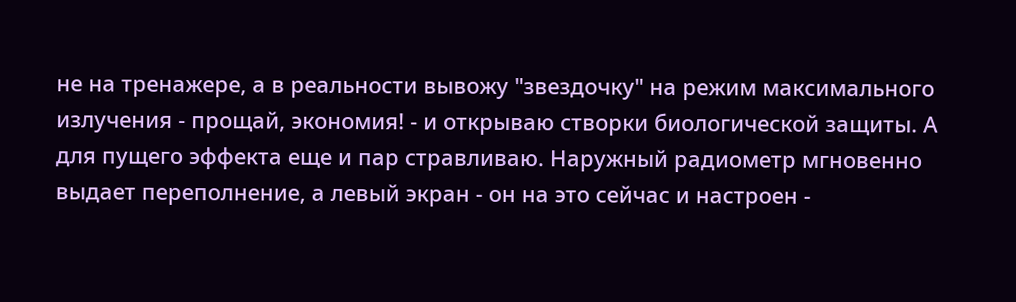не на тренажере, а в реальности вывожу "звездочку" на режим максимального излучения - прощай, экономия! - и открываю створки биологической защиты. А для пущего эффекта еще и пар стравливаю. Наружный радиометр мгновенно выдает переполнение, а левый экран - он на это сейчас и настроен -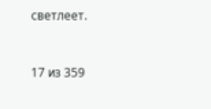светлеет.



17 из 359